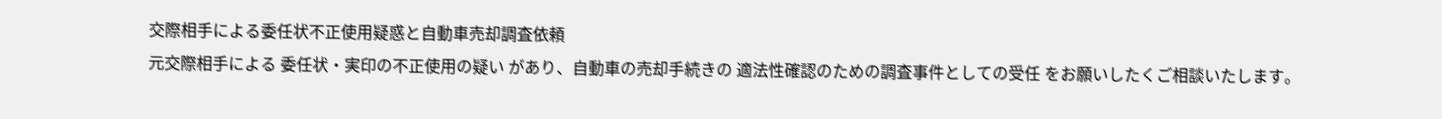交際相手による委任状不正使用疑惑と自動車売却調査依頼
元交際相手による 委任状・実印の不正使用の疑い があり、自動車の売却手続きの 適法性確認のための調査事件としての受任 をお願いしたくご相談いたします。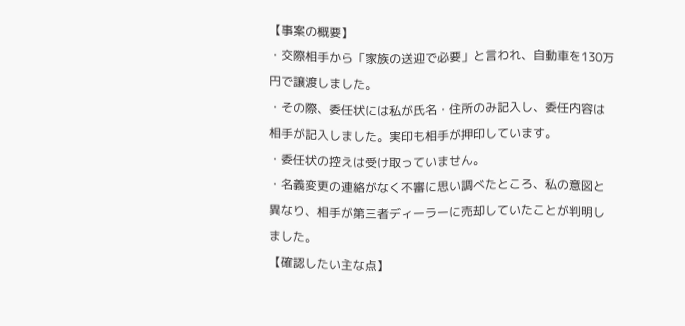【事案の概要】
・交際相手から「家族の送迎で必要」と言われ、自動車を130万円で譲渡しました。
・その際、委任状には私が氏名・住所のみ記入し、委任内容は相手が記入しました。実印も相手が押印しています。
・委任状の控えは受け取っていません。
・名義変更の連絡がなく不審に思い調べたところ、私の意図と異なり、相手が第三者ディーラーに売却していたことが判明しました。
【確認したい主な点】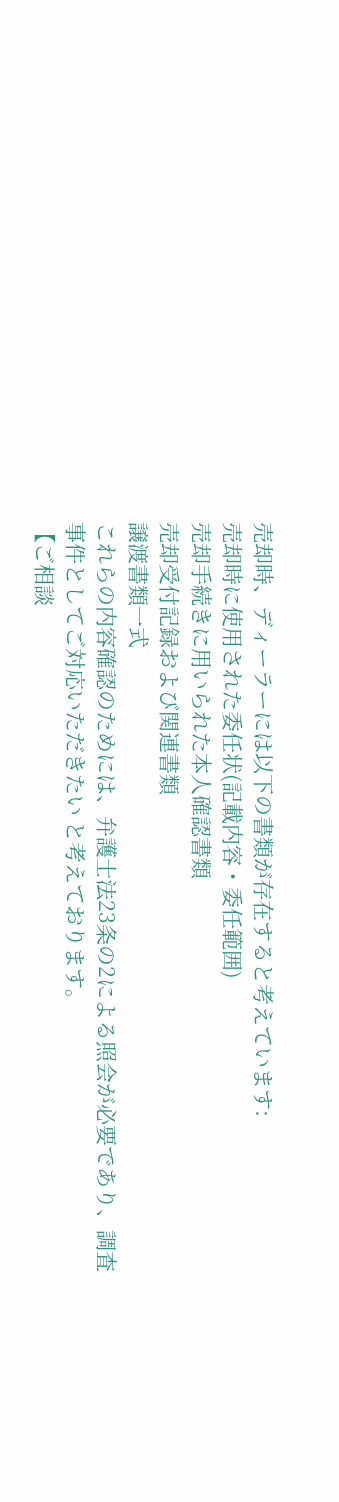売却時、ディーラーには以下の書類が存在すると考えています:
売却時に使用された委任状(記載内容・委任範囲)
売却手続きに用いられた本人確認書類
売却受付記録および関連書類
譲渡書類一式
これらの内容確認のためには、弁護士法23条の2による照会が必要であり、調査事件としてご対応いただきたい と考えております。
【ご相談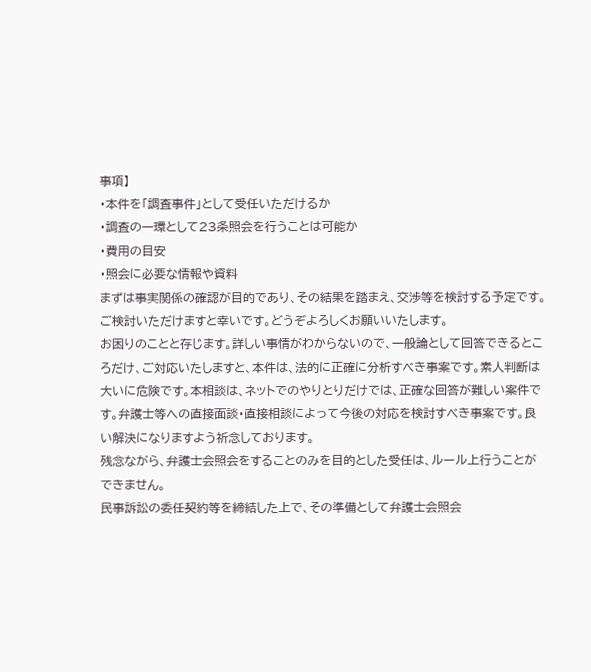事項】
・本件を「調査事件」として受任いただけるか
・調査の一環として23条照会を行うことは可能か
・費用の目安
・照会に必要な情報や資料
まずは事実関係の確認が目的であり、その結果を踏まえ、交渉等を検討する予定です。
ご検討いただけますと幸いです。どうぞよろしくお願いいたします。
お困りのことと存じます。詳しい事情がわからないので、一般論として回答できるところだけ、ご対応いたしますと、本件は、法的に正確に分析すべき事案です。素人判断は大いに危険です。本相談は、ネットでのやりとりだけでは、正確な回答が難しい案件です。弁護士等への直接面談・直接相談によって今後の対応を検討すべき事案です。良い解決になりますよう祈念しております。
残念ながら、弁護士会照会をすることのみを目的とした受任は、ルール上行うことができません。
民事訴訟の委任契約等を締結した上で、その準備として弁護士会照会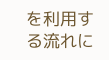を利用する流れに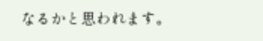なるかと思われます。